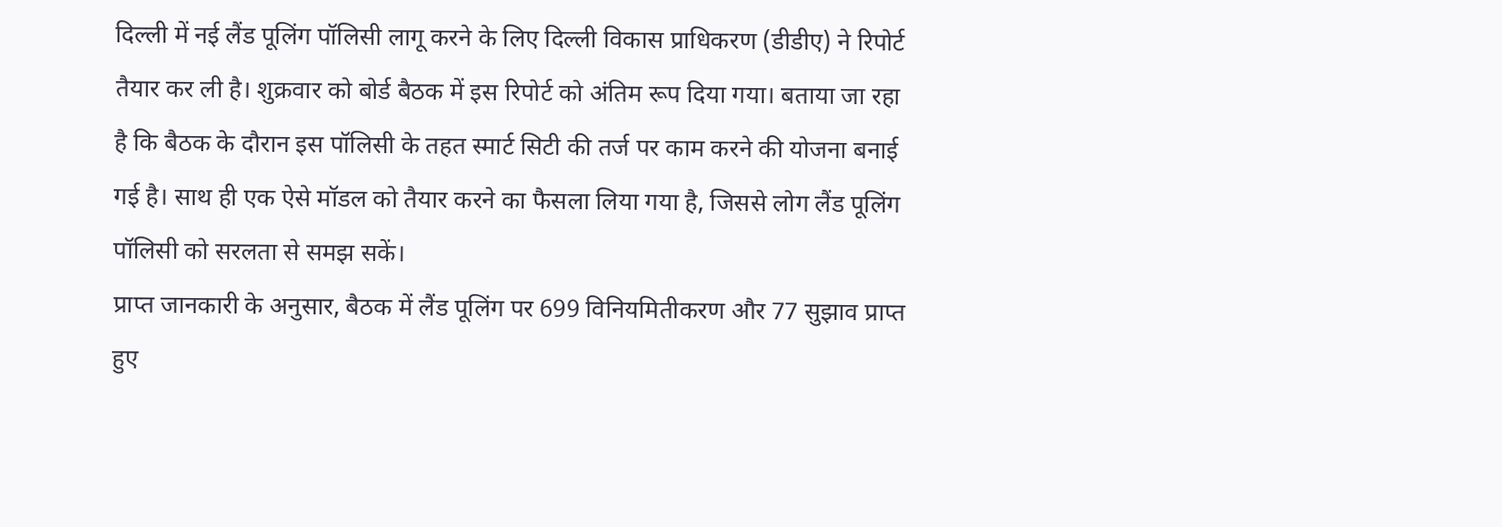दिल्ली में नई लैंड पूलिंग पॉलिसी लागू करने के लिए दिल्ली विकास प्राधिकरण (डीडीए) ने रिपोर्ट तैयार कर ली है। शुक्रवार को बोर्ड बैठक में इस रिपोर्ट को अंतिम रूप दिया गया। बताया जा रहा है कि बैठक के दौरान इस पॉलिसी के तहत स्मार्ट सिटी की तर्ज पर काम करने की योजना बनाई गई है। साथ ही एक ऐसे मॉडल को तैयार करने का फैसला लिया गया है, जिससे लोग लैंड पूलिंग पॉलिसी को सरलता से समझ सकें।
प्राप्त जानकारी के अनुसार, बैठक में लैंड पूलिंग पर 699 विनियमितीकरण और 77 सुझाव प्राप्त हुए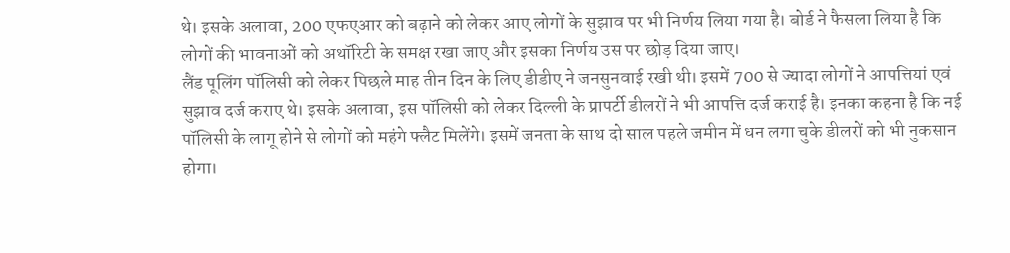थे। इसके अलावा, 200 एफएआर को बढ़ाने को लेकर आए लोगों के सुझाव पर भी निर्णय लिया गया है। बोर्ड ने फैसला लिया है कि लोगों की भावनाओं को अथॉरिटी के समक्ष रखा जाए और इसका निर्णय उस पर छोड़ दिया जाए।
लैंड पूलिंग पॉलिसी को लेकर पिछले माह तीन दिन के लिए डीडीए ने जनसुनवाई रखी थी। इसमें 700 से ज्यादा लोगों ने आपत्तियां एवं सुझाव दर्ज कराए थे। इसके अलावा, इस पॉलिसी को लेकर दिल्ली के प्रापर्टी डीलरों ने भी आपत्ति दर्ज कराई है। इनका कहना है कि नई पॉलिसी के लागू होने से लोगों को महंगे फ्लैट मिलेंगे। इसमें जनता के साथ दो साल पहले जमीन में धन लगा चुके डीलरों को भी नुकसान होगा।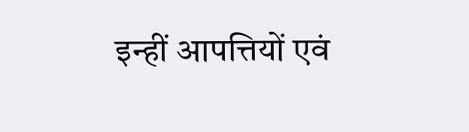इन्हीं आपत्तियों एवं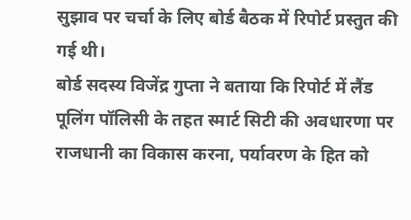सुझाव पर चर्चा के लिए बोर्ड बैठक में रिपोर्ट प्रस्तुत की गई थी।
बोर्ड सदस्य विजेंद्र गुप्ता ने बताया कि रिपोर्ट में लैंड पूलिंग पॉलिसी के तहत स्मार्ट सिटी की अवधारणा पर राजधानी का विकास करना, पर्यावरण के हित को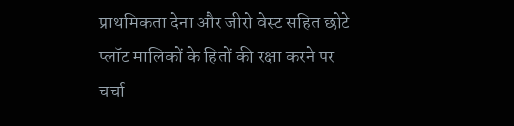प्राथमिकता देना और जीरो वेस्ट सहित छोटे प्लॉट मालिकों के हितों की रक्षा करने पर चर्चा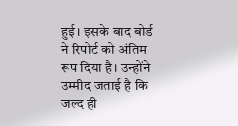हुई। इसके बाद बोर्ड ने रिपोर्ट को अंतिम रूप दिया है। उन्होंने उम्मीद जताई है कि जल्द ही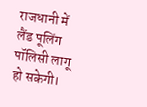राजधानी में लैंड पूलिंग पॉलिसी लागू हो सकेगी।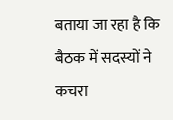बताया जा रहा है कि बैठक में सदस्यों ने कचरा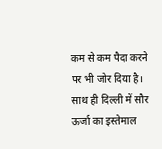कम से कम पैदा करने पर भी जोर दिया है। साथ ही दिल्ली में सौर ऊर्जा का इस्तेमाल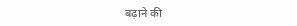बढ़ाने की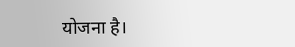योजना है।